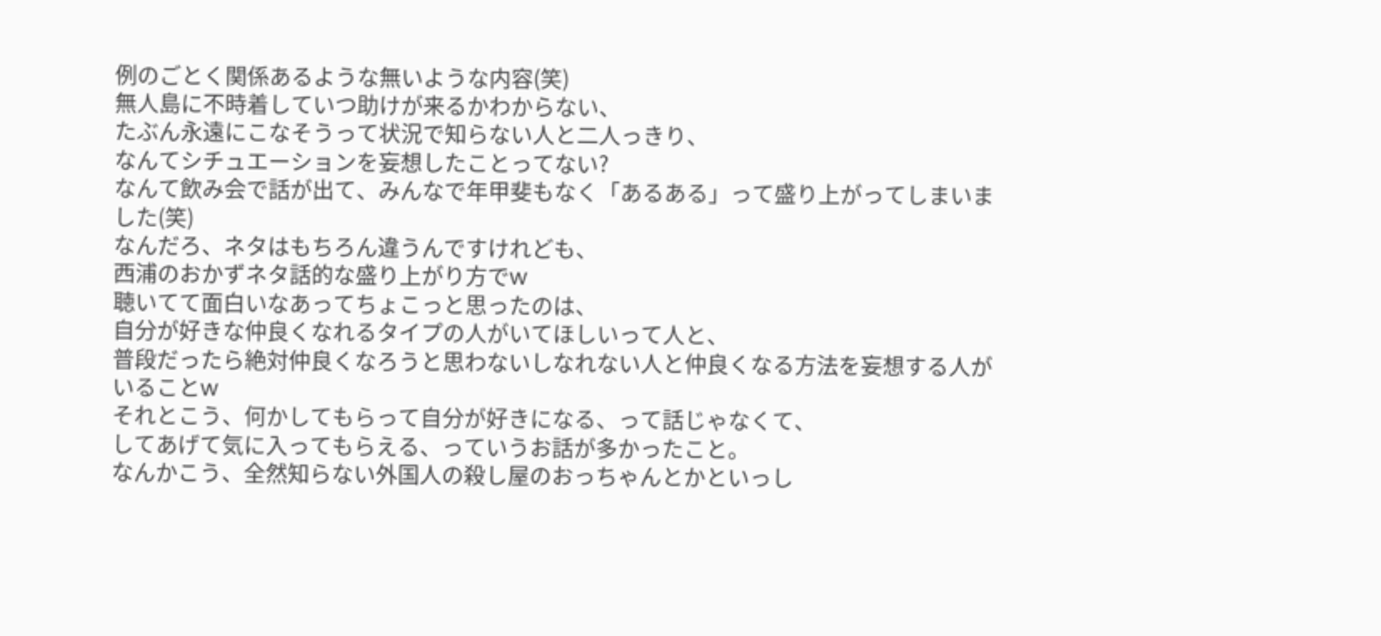例のごとく関係あるような無いような内容(笑)
無人島に不時着していつ助けが来るかわからない、
たぶん永遠にこなそうって状況で知らない人と二人っきり、
なんてシチュエーションを妄想したことってない?
なんて飲み会で話が出て、みんなで年甲斐もなく「あるある」って盛り上がってしまいました(笑)
なんだろ、ネタはもちろん違うんですけれども、
西浦のおかずネタ話的な盛り上がり方でw
聴いてて面白いなあってちょこっと思ったのは、
自分が好きな仲良くなれるタイプの人がいてほしいって人と、
普段だったら絶対仲良くなろうと思わないしなれない人と仲良くなる方法を妄想する人がいることw
それとこう、何かしてもらって自分が好きになる、って話じゃなくて、
してあげて気に入ってもらえる、っていうお話が多かったこと。
なんかこう、全然知らない外国人の殺し屋のおっちゃんとかといっし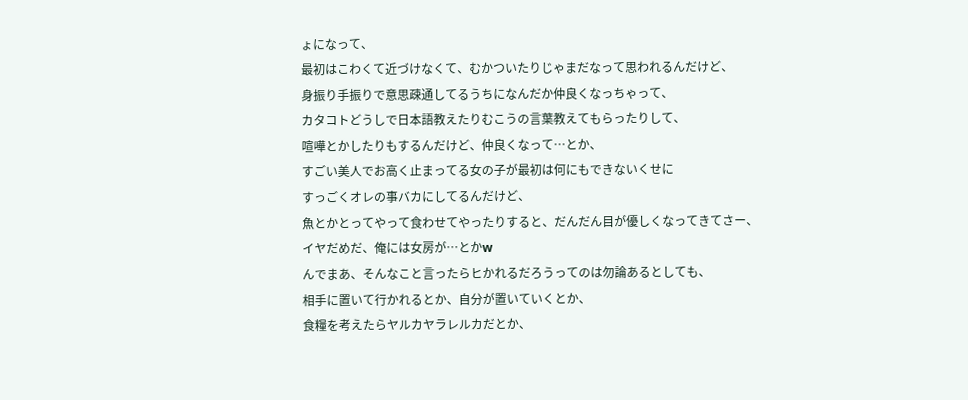ょになって、
最初はこわくて近づけなくて、むかついたりじゃまだなって思われるんだけど、
身振り手振りで意思疎通してるうちになんだか仲良くなっちゃって、
カタコトどうしで日本語教えたりむこうの言葉教えてもらったりして、
喧嘩とかしたりもするんだけど、仲良くなって…とか、
すごい美人でお高く止まってる女の子が最初は何にもできないくせに
すっごくオレの事バカにしてるんだけど、
魚とかとってやって食わせてやったりすると、だんだん目が優しくなってきてさー、
イヤだめだ、俺には女房が…とかw
んでまあ、そんなこと言ったらヒかれるだろうってのは勿論あるとしても、
相手に置いて行かれるとか、自分が置いていくとか、
食糧を考えたらヤルカヤラレルカだとか、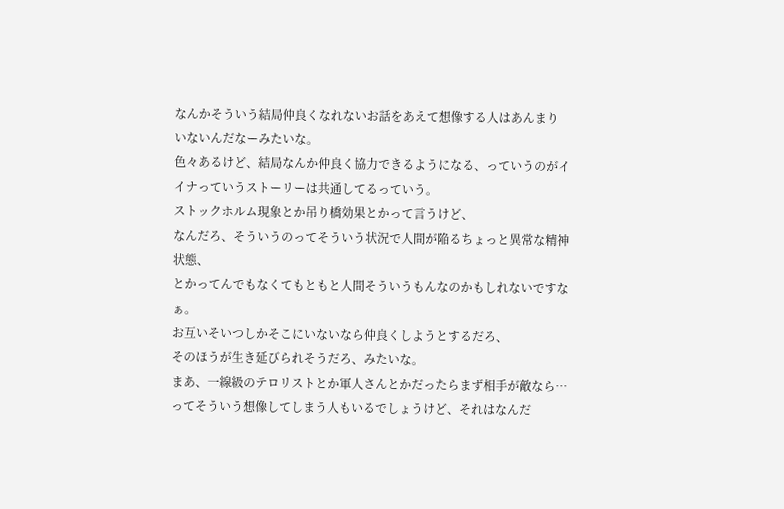なんかそういう結局仲良くなれないお話をあえて想像する人はあんまり
いないんだなーみたいな。
色々あるけど、結局なんか仲良く協力できるようになる、っていうのがイイナっていうストーリーは共通してるっていう。
ストックホルム現象とか吊り橋効果とかって言うけど、
なんだろ、そういうのってそういう状況で人間が陥るちょっと異常な精神状態、
とかってんでもなくてもともと人間そういうもんなのかもしれないですなぁ。
お互いそいつしかそこにいないなら仲良くしようとするだろ、
そのほうが生き延びられそうだろ、みたいな。
まあ、一線級のテロリストとか軍人さんとかだったらまず相手が敵なら…ってそういう想像してしまう人もいるでしょうけど、それはなんだ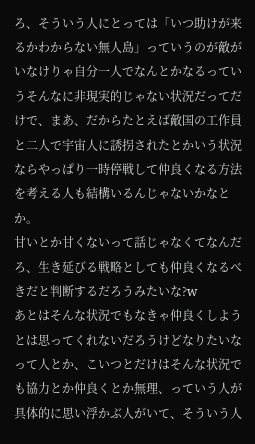ろ、そういう人にとっては「いつ助けが来るかわからない無人島」っていうのが敵がいなけりゃ自分一人でなんとかなるっていうそんなに非現実的じゃない状況だってだけで、まあ、だからたとえば敵国の工作員と二人で宇宙人に誘拐されたとかいう状況ならやっぱり一時停戦して仲良くなる方法を考える人も結構いるんじゃないかなとか。
甘いとか甘くないって話じゃなくてなんだろ、生き延びる戦略としても仲良くなるべきだと判断するだろうみたいな?w
あとはそんな状況でもなきゃ仲良くしようとは思ってくれないだろうけどなりたいなって人とか、こいつとだけはそんな状況でも協力とか仲良くとか無理、っていう人が具体的に思い浮かぶ人がいて、そういう人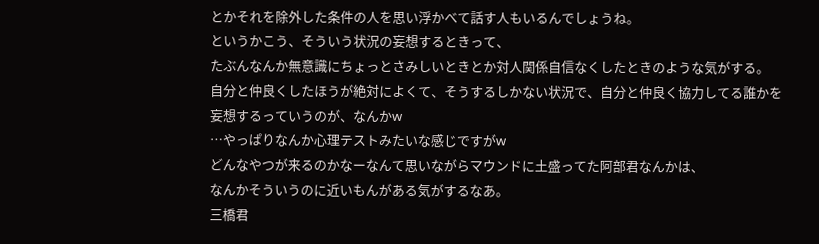とかそれを除外した条件の人を思い浮かべて話す人もいるんでしょうね。
というかこう、そういう状況の妄想するときって、
たぶんなんか無意識にちょっとさみしいときとか対人関係自信なくしたときのような気がする。
自分と仲良くしたほうが絶対によくて、そうするしかない状況で、自分と仲良く協力してる誰かを妄想するっていうのが、なんかw
…やっぱりなんか心理テストみたいな感じですがw
どんなやつが来るのかなーなんて思いながらマウンドに土盛ってた阿部君なんかは、
なんかそういうのに近いもんがある気がするなあ。
三橋君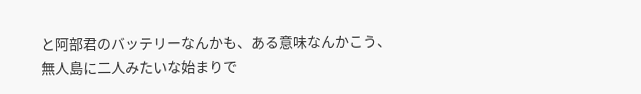と阿部君のバッテリーなんかも、ある意味なんかこう、
無人島に二人みたいな始まりで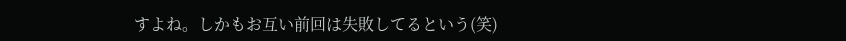すよね。しかもお互い前回は失敗してるという(笑)